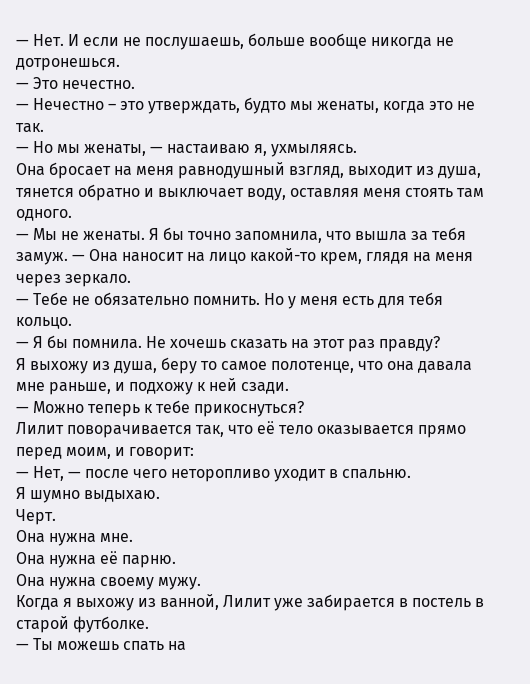— Нет. И если не послушаешь, больше вообще никогда не дотронешься.
— Это нечестно.
— Нечестно – это утверждать, будто мы женаты, когда это не так.
— Но мы женаты, — настаиваю я, ухмыляясь.
Она бросает на меня равнодушный взгляд, выходит из душа, тянется обратно и выключает воду, оставляя меня стоять там одного.
— Мы не женаты. Я бы точно запомнила, что вышла за тебя замуж. — Она наносит на лицо какой-то крем, глядя на меня через зеркало.
— Тебе не обязательно помнить. Но у меня есть для тебя кольцо.
— Я бы помнила. Не хочешь сказать на этот раз правду?
Я выхожу из душа, беру то самое полотенце, что она давала мне раньше, и подхожу к ней сзади.
— Можно теперь к тебе прикоснуться?
Лилит поворачивается так, что её тело оказывается прямо перед моим, и говорит:
— Нет, — после чего неторопливо уходит в спальню.
Я шумно выдыхаю.
Черт.
Она нужна мне.
Она нужна её парню.
Она нужна своему мужу.
Когда я выхожу из ванной, Лилит уже забирается в постель в старой футболке.
— Ты можешь спать на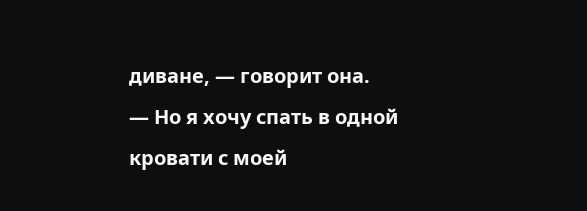диване, — говорит она.
— Но я хочу спать в одной кровати с моей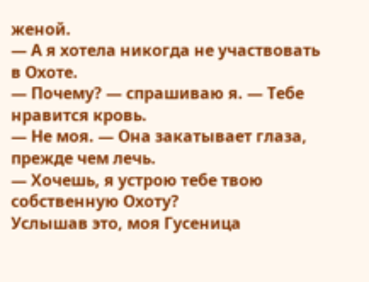женой.
— А я хотела никогда не участвовать в Охоте.
— Почему? — спрашиваю я. — Тебе нравится кровь.
— Не моя. — Она закатывает глаза, прежде чем лечь.
— Хочешь, я устрою тебе твою собственную Охоту?
Услышав это, моя Гусеница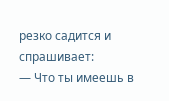резко садится и спрашивает:
— Что ты имеешь в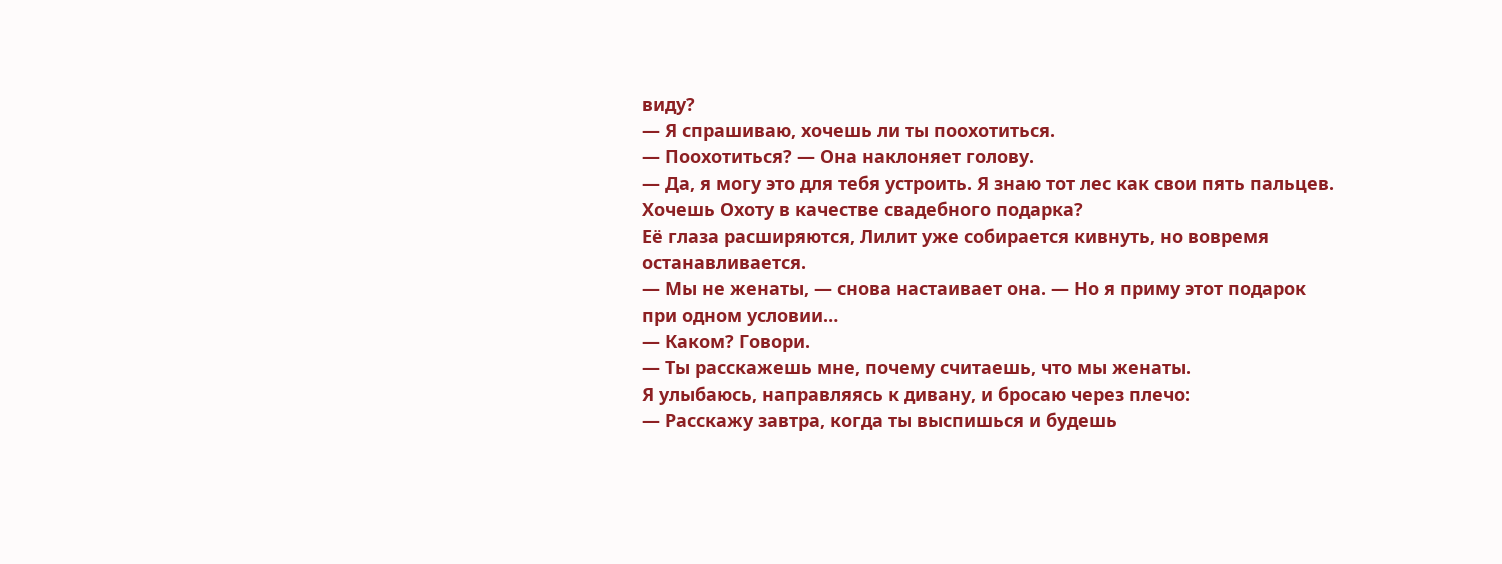виду?
— Я спрашиваю, хочешь ли ты поохотиться.
— Поохотиться? — Она наклоняет голову.
— Да, я могу это для тебя устроить. Я знаю тот лес как свои пять пальцев. Хочешь Охоту в качестве свадебного подарка?
Её глаза расширяются, Лилит уже собирается кивнуть, но вовремя останавливается.
— Мы не женаты, — снова настаивает она. — Но я приму этот подарок при одном условии…
— Каком? Говори.
— Ты расскажешь мне, почему считаешь, что мы женаты.
Я улыбаюсь, направляясь к дивану, и бросаю через плечо:
— Расскажу завтра, когда ты выспишься и будешь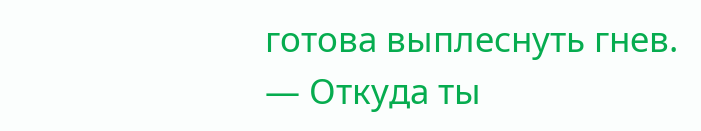готова выплеснуть гнев.
— Откуда ты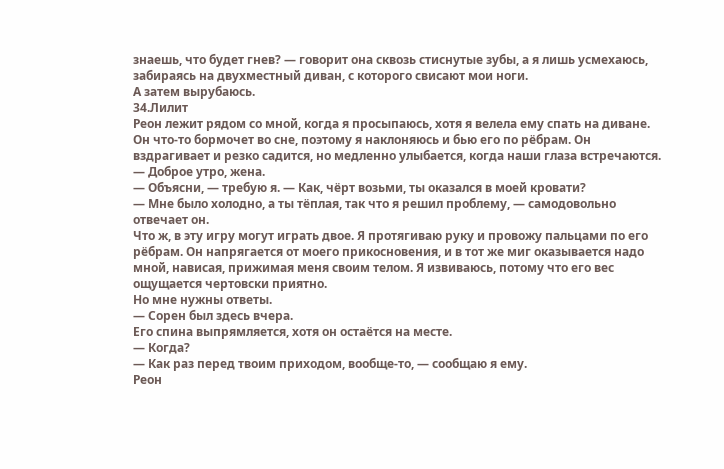знаешь, что будет гнев? — говорит она сквозь стиснутые зубы, а я лишь усмехаюсь, забираясь на двухместный диван, с которого свисают мои ноги.
А затем вырубаюсь.
34.Лилит
Реон лежит рядом со мной, когда я просыпаюсь, хотя я велела ему спать на диване. Он что-то бормочет во сне, поэтому я наклоняюсь и бью его по рёбрам. Он вздрагивает и резко садится, но медленно улыбается, когда наши глаза встречаются.
— Доброе утро, жена.
— Объясни, — требую я. — Как, чёрт возьми, ты оказался в моей кровати?
— Мне было холодно, а ты тёплая, так что я решил проблему, — самодовольно отвечает он.
Что ж, в эту игру могут играть двое. Я протягиваю руку и провожу пальцами по его рёбрам. Он напрягается от моего прикосновения, и в тот же миг оказывается надо мной, нависая, прижимая меня своим телом. Я извиваюсь, потому что его вес ощущается чертовски приятно.
Но мне нужны ответы.
— Сорен был здесь вчера.
Его спина выпрямляется, хотя он остаётся на месте.
— Когда?
— Как раз перед твоим приходом, вообще-то, — сообщаю я ему.
Реон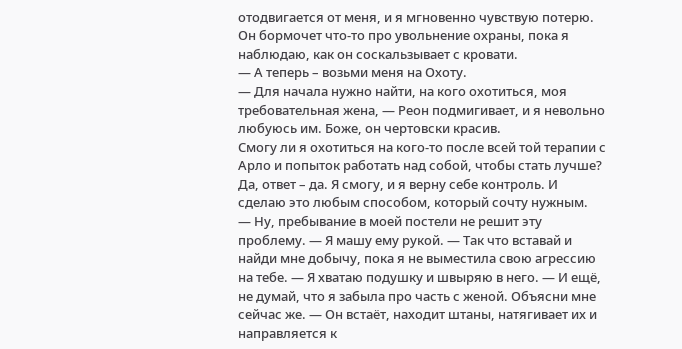отодвигается от меня, и я мгновенно чувствую потерю. Он бормочет что-то про увольнение охраны, пока я наблюдаю, как он соскальзывает с кровати.
— А теперь – возьми меня на Охоту.
— Для начала нужно найти, на кого охотиться, моя требовательная жена, — Реон подмигивает, и я невольно любуюсь им. Боже, он чертовски красив.
Смогу ли я охотиться на кого-то после всей той терапии с Арло и попыток работать над собой, чтобы стать лучше?
Да, ответ – да. Я смогу, и я верну себе контроль. И сделаю это любым способом, который сочту нужным.
— Ну, пребывание в моей постели не решит эту проблему. — Я машу ему рукой. — Так что вставай и найди мне добычу, пока я не выместила свою агрессию на тебе. — Я хватаю подушку и швыряю в него. — И ещё, не думай, что я забыла про часть с женой. Объясни мне сейчас же. — Он встаёт, находит штаны, натягивает их и направляется к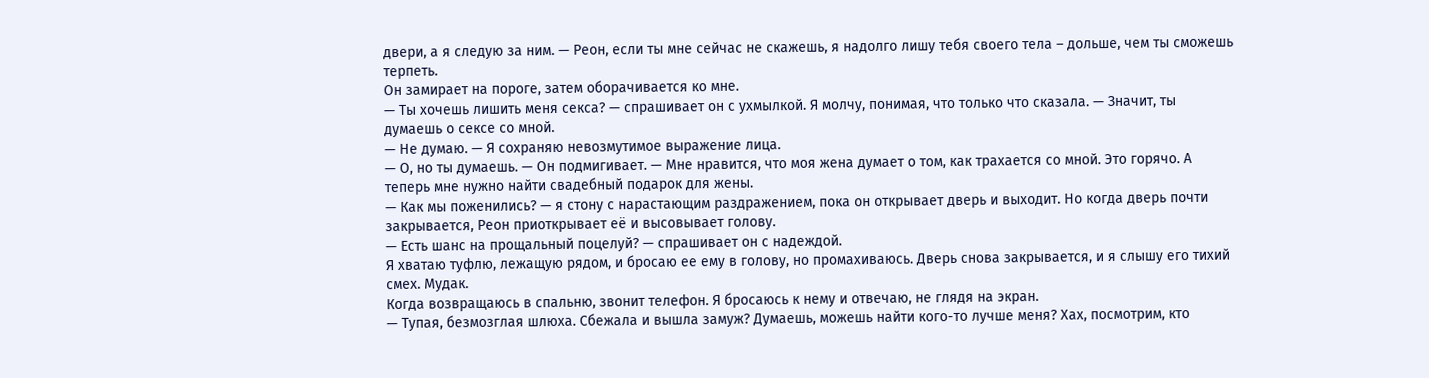двери, а я следую за ним. — Реон, если ты мне сейчас не скажешь, я надолго лишу тебя своего тела – дольше, чем ты сможешь терпеть.
Он замирает на пороге, затем оборачивается ко мне.
— Ты хочешь лишить меня секса? — спрашивает он с ухмылкой. Я молчу, понимая, что только что сказала. — Значит, ты думаешь о сексе со мной.
— Не думаю. — Я сохраняю невозмутимое выражение лица.
— О, но ты думаешь. — Он подмигивает. — Мне нравится, что моя жена думает о том, как трахается со мной. Это горячо. А теперь мне нужно найти свадебный подарок для жены.
— Как мы поженились? — я стону с нарастающим раздражением, пока он открывает дверь и выходит. Но когда дверь почти закрывается, Реон приоткрывает её и высовывает голову.
— Есть шанс на прощальный поцелуй? — спрашивает он с надеждой.
Я хватаю туфлю, лежащую рядом, и бросаю ее ему в голову, но промахиваюсь. Дверь снова закрывается, и я слышу его тихий смех. Мудак.
Когда возвращаюсь в спальню, звонит телефон. Я бросаюсь к нему и отвечаю, не глядя на экран.
— Тупая, безмозглая шлюха. Сбежала и вышла замуж? Думаешь, можешь найти кого-то лучше меня? Хах, посмотрим, кто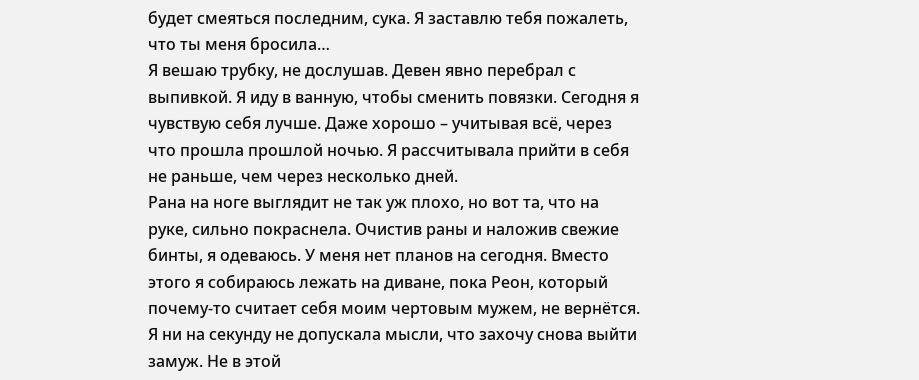будет смеяться последним, сука. Я заставлю тебя пожалеть, что ты меня бросила…
Я вешаю трубку, не дослушав. Девен явно перебрал с выпивкой. Я иду в ванную, чтобы сменить повязки. Сегодня я чувствую себя лучше. Даже хорошо – учитывая всё, через что прошла прошлой ночью. Я рассчитывала прийти в себя не раньше, чем через несколько дней.
Рана на ноге выглядит не так уж плохо, но вот та, что на руке, сильно покраснела. Очистив раны и наложив свежие бинты, я одеваюсь. У меня нет планов на сегодня. Вместо этого я собираюсь лежать на диване, пока Реон, который почему-то считает себя моим чертовым мужем, не вернётся. Я ни на секунду не допускала мысли, что захочу снова выйти замуж. Не в этой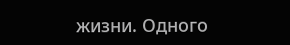жизни. Одного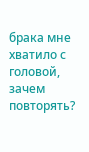брака мне хватило с головой, зачем повторять?